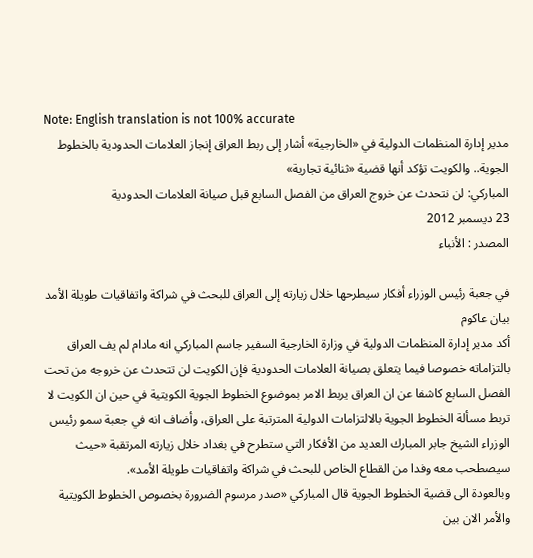Note: English translation is not 100% accurate
مدير إدارة المنظمات الدولية في «الخارجية» أشار إلى ربط العراق إنجاز العلامات الحدودية بالخطوط الجوية.. والكويت تؤكد أنها قضية «ثنائية تجارية»
المباركي: لن نتحدث عن خروج العراق من الفصل السابع قبل صيانة العلامات الحدودية
23 ديسمبر 2012
المصدر : الأنباء

في جعبة رئيس الوزراء أفكار سيطرحها خلال زيارته إلى العراق للبحث في شراكة واتفاقيات طويلة الأمد بيان عاكوم
أكد مدير إدارة المنظمات الدولية في وزارة الخارجية السفير جاسم المباركي انه مادام لم يف العراق بالتزاماته خصوصا فيما يتعلق بصيانة العلامات الحدودية فإن الكويت لن تتحدث عن خروجه من تحت الفصل السابع كاشفا عن ان العراق يربط الامر بموضوع الخطوط الجوية الكويتية في حين ان الكويت لا تربط مسألة الخطوط الجوية بالالتزامات الدولية المترتبة على العراق، وأضاف انه في جعبة سمو رئيس الوزراء الشيخ جابر المبارك العديد من الأفكار التي ستطرح في بغداد خلال زيارته المرتقبة «حيث سيصطحب معه وفدا من القطاع الخاص للبحث في شراكة واتفاقيات طويلة الأمد».
وبالعودة الى قضية الخطوط الجوية قال المباركي «صدر مرسوم الضرورة بخصوص الخطوط الكويتية والأمر الان بين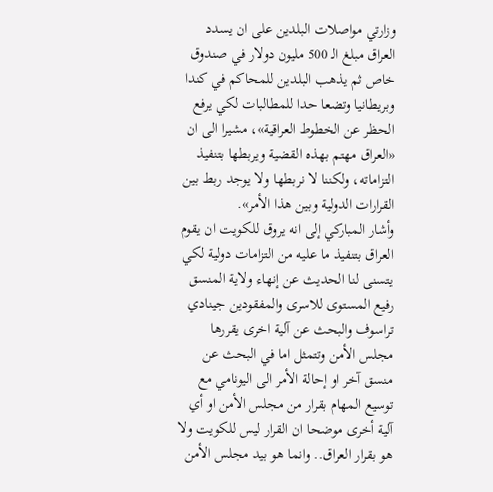وزارتي مواصلات البلدين على ان يسدد العراق مبلغ الـ 500 مليون دولار في صندوق خاص ثم يذهب البلدين للمحاكم في كندا وبريطانيا وتضعا حدا للمطالبات لكي يرفع الحظر عن الخطوط العراقية»، مشيرا الى ان «العراق مهتم بهذه القضية ويربطها بتنفيذ التزاماته، ولكننا لا نربطها ولا يوجد ربط بين القرارات الدولية وبين هذا الأمر».
وأشار المباركي إلى انه يروق للكويت ان يقوم العراق بتنفيذ ما عليه من التزامات دولية لكي يتسنى لنا الحديث عن إنهاء ولاية المنسق رفيع المستوى للاسرى والمفقودين جينادي تراسوف والبحث عن آلية اخرى يقررها مجلس الأمن وتتمثل اما في البحث عن منسق آخر او إحالة الأمر الى اليونامي مع توسيع المهام بقرار من مجلس الأمن او أي آلية أخرى موضحا ان القرار ليس للكويت ولا هو بقرار العراق.. وانما هو بيد مجلس الأمن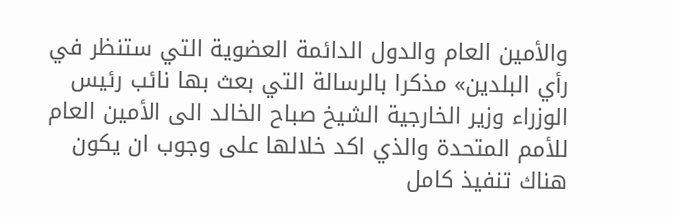والأمين العام والدول الدائمة العضوية التي ستنظر في رأي البلدين» مذكرا بالرسالة التي بعث بها نائب رئيس الوزراء وزير الخارجية الشيخ صباح الخالد الى الأمين العام للأمم المتحدة والذي اكد خلالها على وجوب ان يكون هناك تنفيذ كامل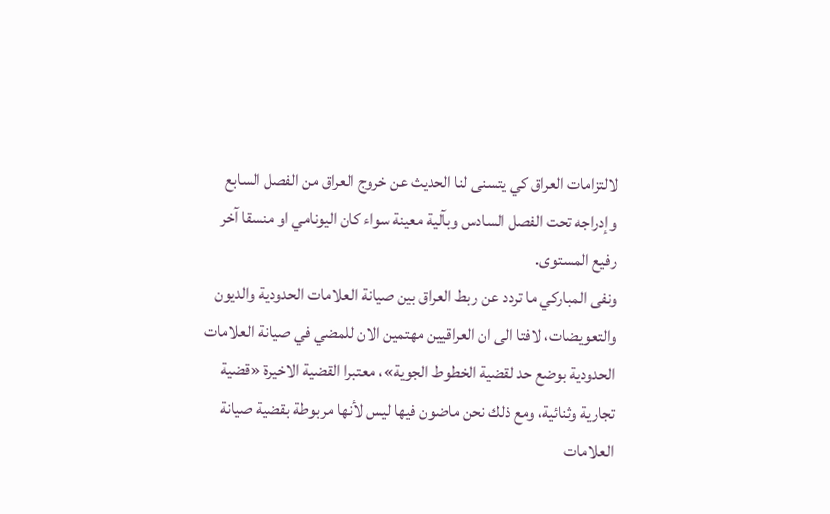لالتزامات العراق كي يتسنى لنا الحديث عن خروج العراق من الفصل السابع وإدراجه تحت الفصل السادس وبآلية معينة سواء كان اليونامي او منسقا آخر رفيع المستوى.
ونفى المباركي ما تردد عن ربط العراق بين صيانة العلامات الحدودية والديون والتعويضات، لافتا الى ان العراقيين مهتمين الان للمضي في صيانة العلامات الحدودية بوضع حد لقضية الخطوط الجوية»، معتبرا القضية الاخيرة «قضية تجارية وثنائية، ومع ذلك نحن ماضون فيها ليس لأنها مربوطة بقضية صيانة العلامات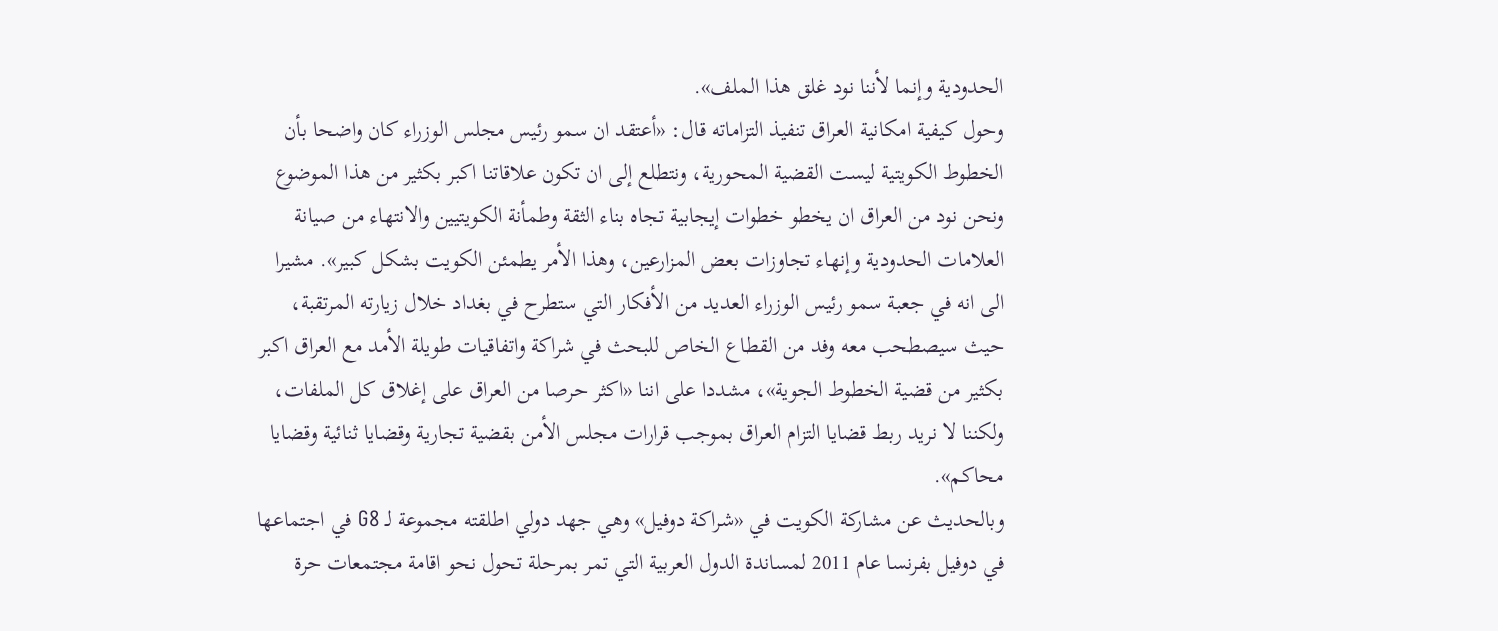الحدودية وإنما لأننا نود غلق هذا الملف».
وحول كيفية امكانية العراق تنفيذ التزاماته قال: «أعتقد ان سمو رئيس مجلس الوزراء كان واضحا بأن الخطوط الكويتية ليست القضية المحورية، ونتطلع إلى ان تكون علاقاتنا اكبر بكثير من هذا الموضوع ونحن نود من العراق ان يخطو خطوات إيجابية تجاه بناء الثقة وطمأنة الكويتيين والانتهاء من صيانة العلامات الحدودية وإنهاء تجاوزات بعض المزارعين، وهذا الأمر يطمئن الكويت بشكل كبير». مشيرا الى انه في جعبة سمو رئيس الوزراء العديد من الأفكار التي ستطرح في بغداد خلال زيارته المرتقبة، حيث سيصطحب معه وفد من القطاع الخاص للبحث في شراكة واتفاقيات طويلة الأمد مع العراق اكبر بكثير من قضية الخطوط الجوية»، مشددا على اننا «اكثر حرصا من العراق على إغلاق كل الملفات، ولكننا لا نريد ربط قضايا التزام العراق بموجب قرارات مجلس الأمن بقضية تجارية وقضايا ثنائية وقضايا محاكم».
وبالحديث عن مشاركة الكويت في «شراكة دوفيل» وهي جهد دولي اطلقته مجموعة لـ G8 في اجتماعها في دوفيل بفرنسا عام 2011 لمساندة الدول العربية التي تمر بمرحلة تحول نحو اقامة مجتمعات حرة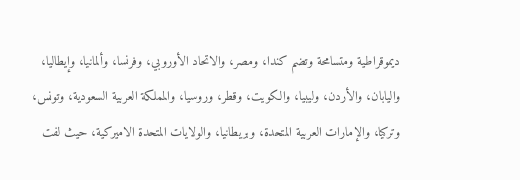ديموقراطية ومتسامحة وتضم كندا، ومصر، والاتحاد الأوروبي، وفرنسا، وألمانيا، وإيطاليا، واليابان، والأردن، وليبيا، والكويت، وقطر، وروسيا، والمملكة العربية السعودية، وتونس، وتركيا، والإمارات العربية المتحدة، وبريطانيا، والولايات المتحدة الاميركية، حيث لفت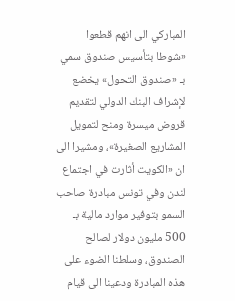المباركي الى انهم قطعوا «شوطا بتأسيس صندوق سمي بـ «صندوق التحول» يخضع لإشراف البنك الدولي لتقديم قروض ميسرة ومنح لتمويل المشاريع الصغيرة»، ومشيرا الى ان «الكويت أثارت في اجتماع لندن وفي تونس مبادرة صاحب السمو بتوفير موارد مالية بـ 500 مليون دولار لصالح الصندوق، وسلطنا الضوء على هذه المبادرة ودعينا الى قيام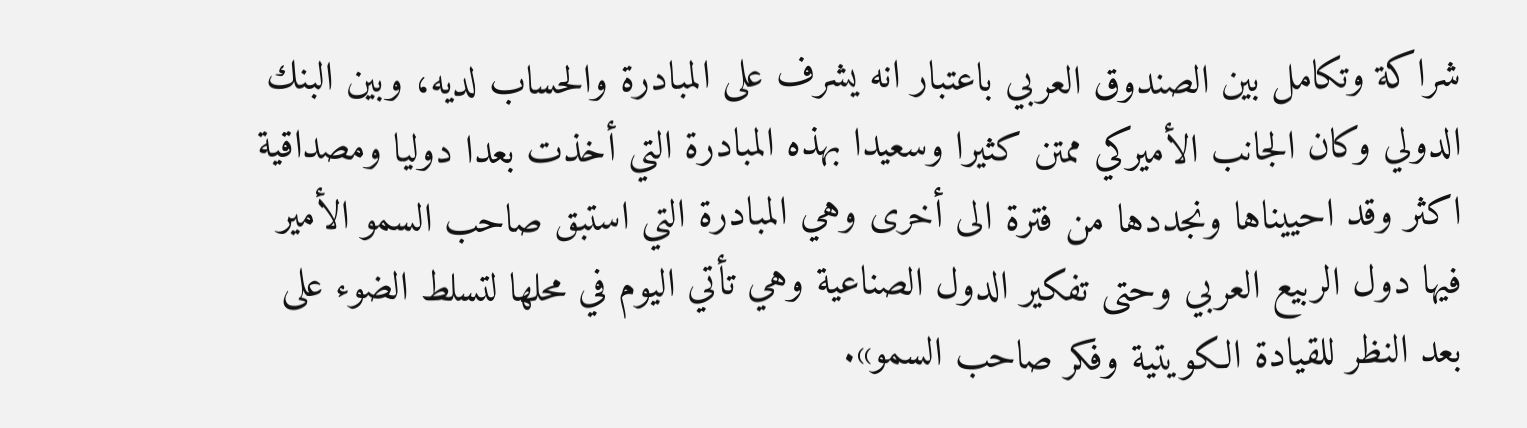شراكة وتكامل بين الصندوق العربي باعتبار انه يشرف على المبادرة والحساب لديه، وبين البنك الدولي وكان الجانب الأميركي ممتن كثيرا وسعيدا بهذه المبادرة التي أخذت بعدا دوليا ومصداقية اكثر وقد احييناها ونجددها من فترة الى أخرى وهي المبادرة التي استبق صاحب السمو الأمير فيها دول الربيع العربي وحتى تفكير الدول الصناعية وهي تأتي اليوم في محلها لتسلط الضوء على بعد النظر للقيادة الكويتية وفكر صاحب السمو».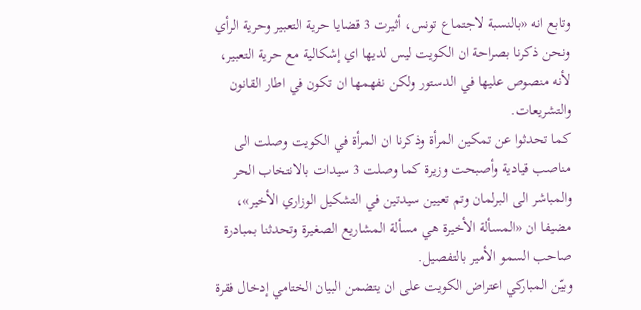وتابع انه «بالنسبة لاجتماع تونس، أثيرت 3 قضايا حرية التعبير وحرية الرأي ونحن ذكرنا بصراحة ان الكويت ليس لديها اي إشكالية مع حرية التعبير، لأنه منصوص عليها في الدستور ولكن نفهمها ان تكون في اطار القانون والتشريعات.
كما تحدثوا عن تمكين المرأة وذكرنا ان المرأة في الكويت وصلت الى مناصب قيادية وأصبحت وزيرة كما وصلت 3 سيدات بالانتخاب الحر والمباشر الى البرلمان وتم تعيين سيدتين في التشكيل الوزاري الأخير»، مضيفا ان «المسألة الأخيرة هي مسألة المشاريع الصغيرة وتحدثنا بمبادرة صاحب السمو الأمير بالتفصيل.
وبيّن المباركي اعتراض الكويت على ان يتضمن البيان الختامي إدخال فقرة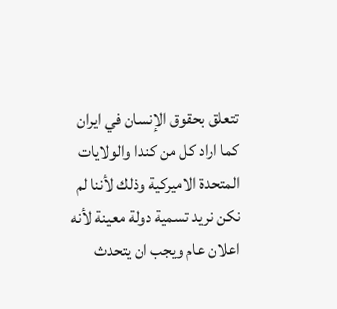تتعلق بحقوق الإنسان في ايران كما اراد كل من كندا والولايات المتحدة الاميركية وذلك لأننا لم نكن نريد تسمية دولة معينة لأنه اعلان عام ويجب ان يتحدث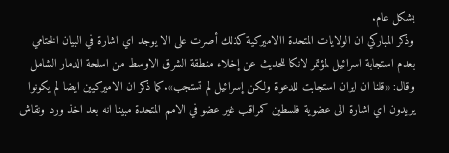بشكل عام.
وذكر المباركي ان الولايات المتحدة االاميركية كذلك أصرت على الا يوجد اي اشارة في البيان الختامي بعدم استجابة اسرائيل لمؤتمر لانكا للحديث عن إخلاء منطقة الشرق الاوسط من اسلحة الدمار الشامل وقال: «قلنا ان ايران استجابت للدعوة ولكن إسرائيل لم تستجب».كما ذكر ان الاميركيين ايضا لم يكونوا يريدون اي اشارة الى عضوية فلسطين كمراقب غير عضو في الامم المتحدة مبينا انه بعد اخذ ورد ونقاش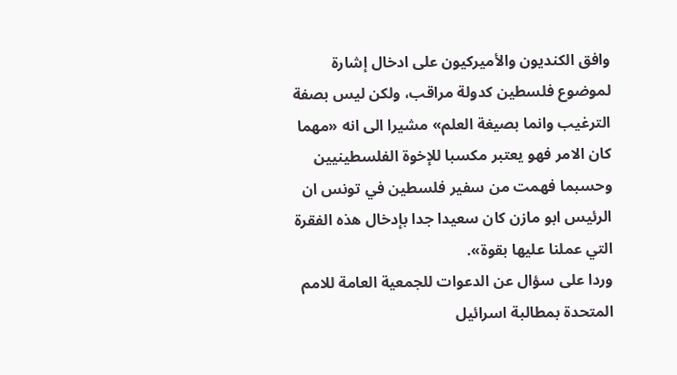وافق الكنديون والأميركيون على ادخال إشارة لموضوع فلسطين كدولة مراقب، ولكن ليس بصفة الترغيب وانما بصيغة العلم» مشيرا الى انه «مهما كان الامر فهو يعتبر مكسبا للإخوة الفلسطينيين وحسبما فهمت من سفير فلسطين في تونس ان الرئيس ابو مازن كان سعيدا جدا بإدخال هذه الفقرة التي عملنا عليها بقوة».
وردا على سؤال عن الدعوات للجمعية العامة للامم المتحدة بمطالبة اسرائيل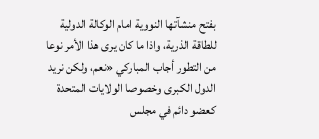بفتح منشآتها النووية امام الوكالة الدولية للطاقة الذرية، واذا ما كان يرى هذا الأمر نوعا من التطور أجاب المباركي «نعم، ولكن نريد الدول الكبرى وخصوصا الولايات المتحدة كعضو دائم في مجلس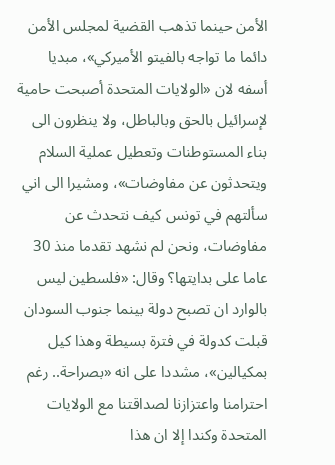الأمن حينما تذهب القضية لمجلس الأمن دائما ما تواجه بالفيتو الأميركي»، مبديا أسفه لان «الولايات المتحدة أصبحت حامية لإسرائيل بالحق وبالباطل، ولا ينظرون الى بناء المستوطنات وتعطيل عملية السلام ويتحدثون عن مفاوضات»، ومشيرا الى اني سألتهم في تونس كيف نتحدث عن مفاوضات، ونحن لم نشهد تقدما منذ 30 عاما على بدايتها؟ وقال: «فلسطين ليس بالوارد ان تصبح دولة بينما جنوب السودان قبلت كدولة في فترة بسيطة وهذا كيل بمكيالين»، مشددا على انه «بصراحة.. رغم احترامنا واعتزازنا لصداقتنا مع الولايات المتحدة وكندا إلا ان هذا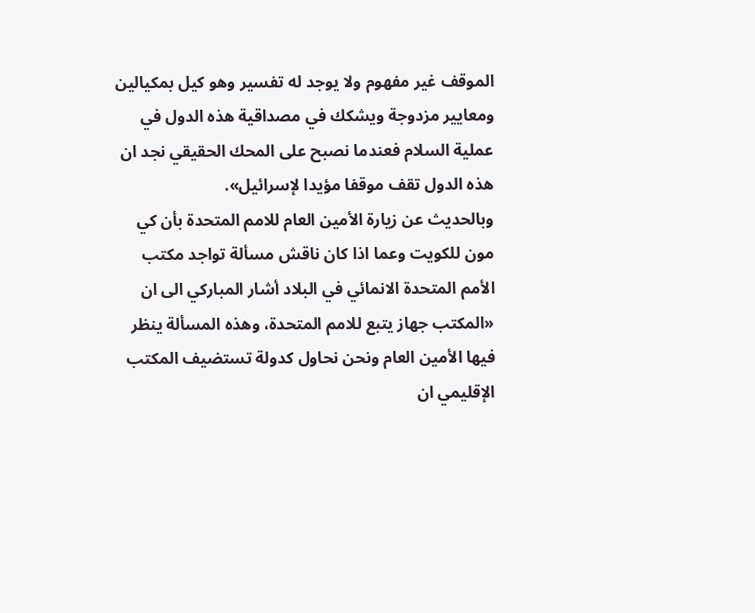الموقف غير مفهوم ولا يوجد له تفسير وهو كيل بمكيالين ومعايير مزدوجة ويشكك في مصداقية هذه الدول في عملية السلام فعندما نصبح على المحك الحقيقي نجد ان هذه الدول تقف موقفا مؤيدا لإسرائيل».
وبالحديث عن زيارة الأمين العام للامم المتحدة بأن كي مون للكويت وعما اذا كان ناقش مسألة تواجد مكتب الأمم المتحدة الانمائي في البلاد أشار المباركي الى ان «المكتب جهاز يتبع للامم المتحدة، وهذه المسألة ينظر فيها الأمين العام ونحن نحاول كدولة تستضيف المكتب الإقليمي ان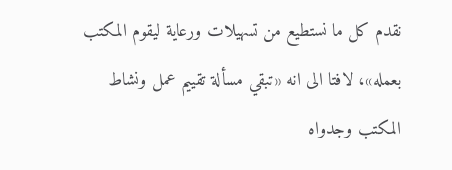نقدم كل ما نستطيع من تسهيلات ورعاية ليقوم المكتب بعمله»، لافتا الى انه «تبقي مسألة تقييم عمل ونشاط المكتب وجدواه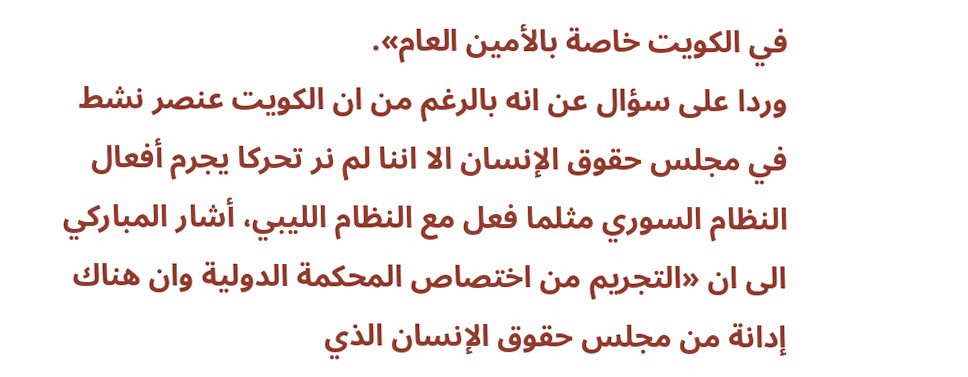في الكويت خاصة بالأمين العام».
وردا على سؤال عن انه بالرغم من ان الكويت عنصر نشط في مجلس حقوق الإنسان الا اننا لم نر تحركا يجرم أفعال النظام السوري مثلما فعل مع النظام الليبي، أشار المباركي الى ان «التجريم من اختصاص المحكمة الدولية وان هناك إدانة من مجلس حقوق الإنسان الذي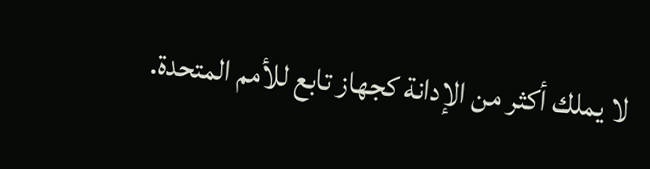لا يملك أكثر من الإدانة كجهاز تابع للأمم المتحدة.